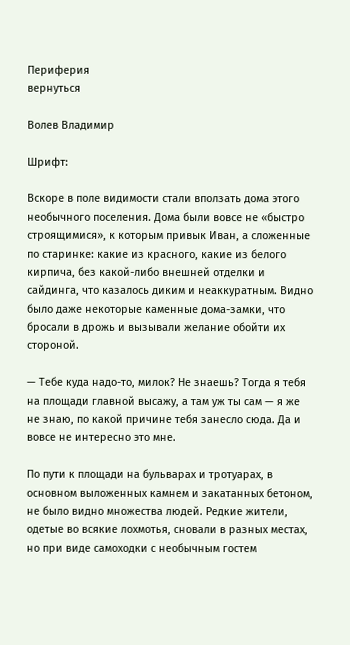Периферия
вернуться

Волев Владимир

Шрифт:

Вскоре в поле видимости стали вползать дома этого необычного поселения. Дома были вовсе не «быстро строящимися», к которым привык Иван, а сложенные по старинке: какие из красного, какие из белого кирпича, без какой-либо внешней отделки и сайдинга, что казалось диким и неаккуратным. Видно было даже некоторые каменные дома-замки, что бросали в дрожь и вызывали желание обойти их стороной.

— Тебе куда надо-то, милок? Не знаешь? Тогда я тебя на площади главной высажу, а там уж ты сам — я же не знаю, по какой причине тебя занесло сюда. Да и вовсе не интересно это мне.

По пути к площади на бульварах и тротуарах, в основном выложенных камнем и закатанных бетоном, не было видно множества людей. Редкие жители, одетые во всякие лохмотья, сновали в разных местах, но при виде самоходки с необычным гостем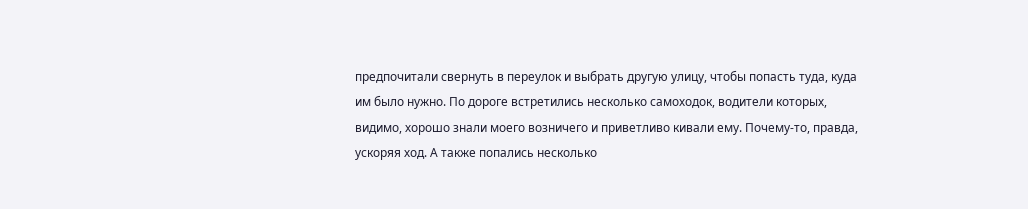предпочитали свернуть в переулок и выбрать другую улицу, чтобы попасть туда, куда им было нужно. По дороге встретились несколько самоходок, водители которых, видимо, хорошо знали моего возничего и приветливо кивали ему. Почему-то, правда, ускоряя ход. А также попались несколько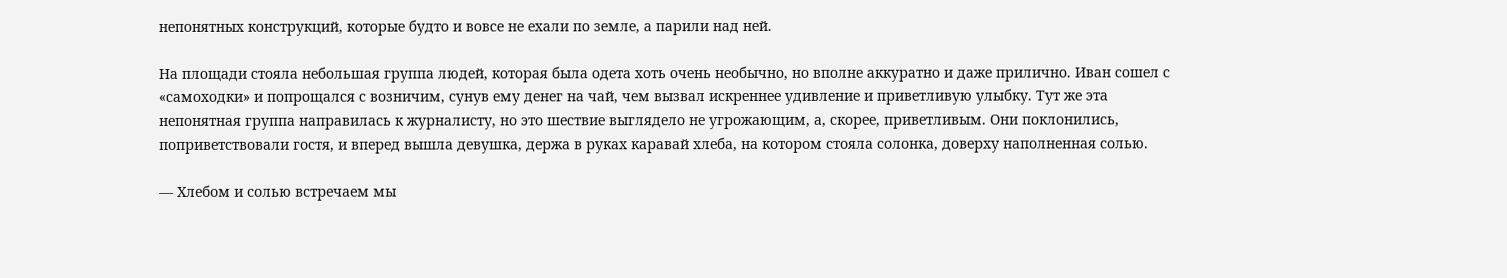непонятных конструкций, которые будто и вовсе не ехали по земле, а парили над ней.

На площади стояла небольшая группа людей, которая была одета хоть очень необычно, но вполне аккуратно и даже прилично. Иван сошел с «самоходки» и попрощался с возничим, сунув ему денег на чай, чем вызвал искреннее удивление и приветливую улыбку. Тут же эта непонятная группа направилась к журналисту, но это шествие выглядело не угрожающим, а, скорее, приветливым. Они поклонились, поприветствовали гостя, и вперед вышла девушка, держа в руках каравай хлеба, на котором стояла солонка, доверху наполненная солью.

— Хлебом и солью встречаем мы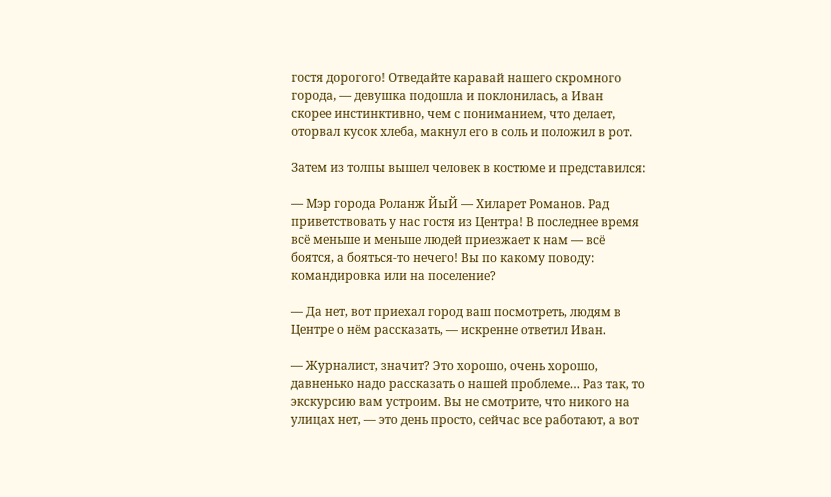гостя дорогого! Отведайте каравай нашего скромного города, — девушка подошла и поклонилась, а Иван скорее инстинктивно, чем с пониманием, что делает, оторвал кусок хлеба, макнул его в соль и положил в рот.

Затем из толпы вышел человек в костюме и представился:

— Мэр города Роланж ЙыЙ — Хиларет Романов. Рад приветствовать у нас гостя из Центра! В последнее время всё меньше и меньше людей приезжает к нам — всё боятся, а бояться-то нечего! Вы по какому поводу: командировка или на поселение?

— Да нет, вот приехал город ваш посмотреть, людям в Центре о нём рассказать, — искренне ответил Иван.

— Журналист, значит? Это хорошо, очень хорошо, давненько надо рассказать о нашей проблеме… Раз так, то экскурсию вам устроим. Вы не смотрите, что никого на улицах нет, — это день просто, сейчас все работают, а вот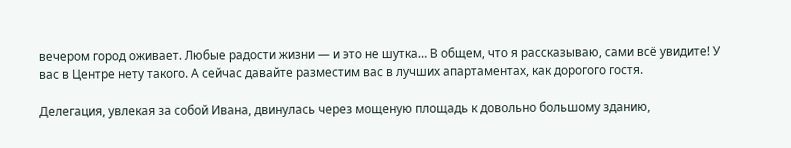вечером город оживает. Любые радости жизни — и это не шутка… В общем, что я рассказываю, сами всё увидите! У вас в Центре нету такого. А сейчас давайте разместим вас в лучших апартаментах, как дорогого гостя.

Делегация, увлекая за собой Ивана, двинулась через мощеную площадь к довольно большому зданию,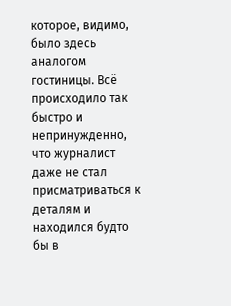которое, видимо, было здесь аналогом гостиницы. Всё происходило так быстро и непринужденно, что журналист даже не стал присматриваться к деталям и находился будто бы в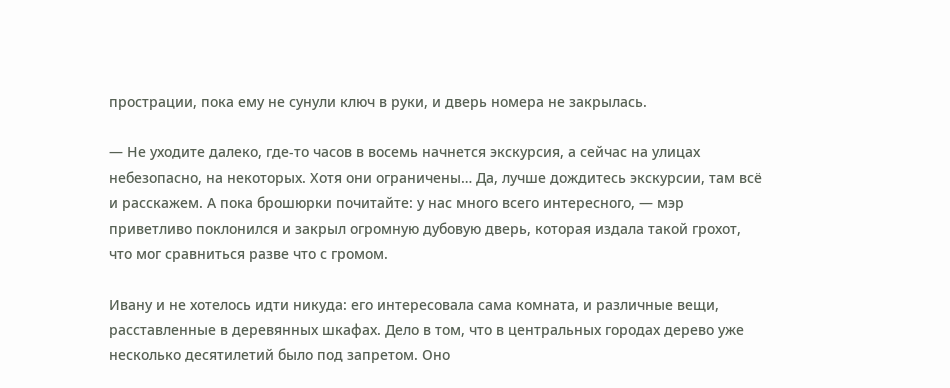прострации, пока ему не сунули ключ в руки, и дверь номера не закрылась.

— Не уходите далеко, где-то часов в восемь начнется экскурсия, а сейчас на улицах небезопасно, на некоторых. Хотя они ограничены… Да, лучше дождитесь экскурсии, там всё и расскажем. А пока брошюрки почитайте: у нас много всего интересного, — мэр приветливо поклонился и закрыл огромную дубовую дверь, которая издала такой грохот, что мог сравниться разве что с громом.

Ивану и не хотелось идти никуда: его интересовала сама комната, и различные вещи, расставленные в деревянных шкафах. Дело в том, что в центральных городах дерево уже несколько десятилетий было под запретом. Оно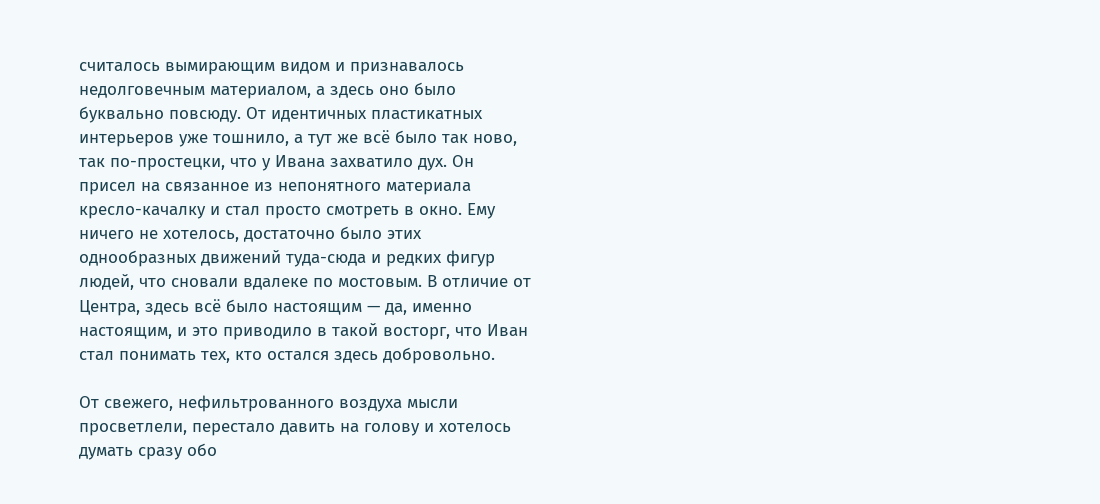считалось вымирающим видом и признавалось недолговечным материалом, а здесь оно было буквально повсюду. От идентичных пластикатных интерьеров уже тошнило, а тут же всё было так ново, так по-простецки, что у Ивана захватило дух. Он присел на связанное из непонятного материала кресло-качалку и стал просто смотреть в окно. Ему ничего не хотелось, достаточно было этих однообразных движений туда-сюда и редких фигур людей, что сновали вдалеке по мостовым. В отличие от Центра, здесь всё было настоящим — да, именно настоящим, и это приводило в такой восторг, что Иван стал понимать тех, кто остался здесь добровольно.

От свежего, нефильтрованного воздуха мысли просветлели, перестало давить на голову и хотелось думать сразу обо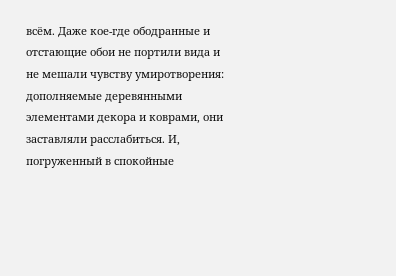всём. Даже кое-где ободранные и отстающие обои не портили вида и не мешали чувству умиротворения: дополняемые деревянными элементами декора и коврами, они заставляли расслабиться. И, погруженный в спокойные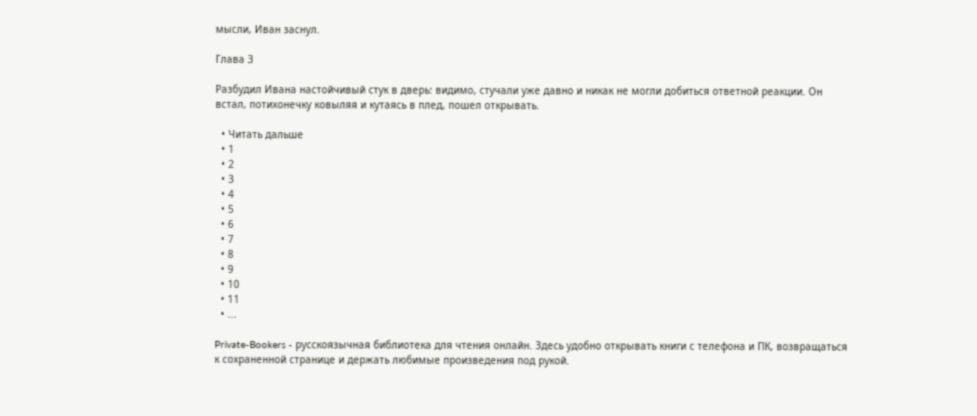мысли, Иван заснул.

Глава 3

Разбудил Ивана настойчивый стук в дверь: видимо, стучали уже давно и никак не могли добиться ответной реакции. Он встал, потихонечку ковыляя и кутаясь в плед, пошел открывать.

  • Читать дальше
  • 1
  • 2
  • 3
  • 4
  • 5
  • 6
  • 7
  • 8
  • 9
  • 10
  • 11
  • ...

Private-Bookers - русскоязычная библиотека для чтения онлайн. Здесь удобно открывать книги с телефона и ПК, возвращаться к сохраненной странице и держать любимые произведения под рукой.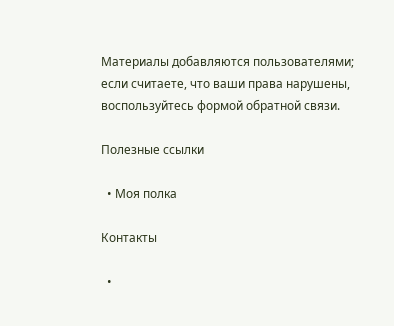Материалы добавляются пользователями; если считаете, что ваши права нарушены, воспользуйтесь формой обратной связи.

Полезные ссылки

  • Моя полка

Контакты

  •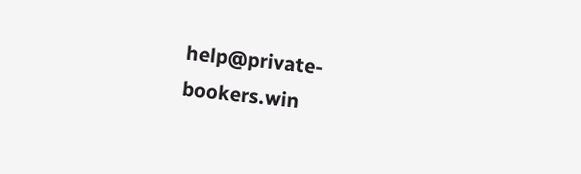help@private-bookers.win